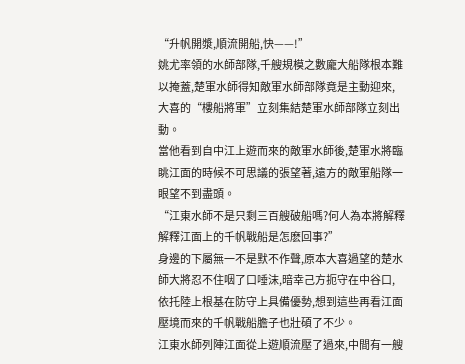“升帆開漿,順流開船,快——!”
姚尤率領的水師部隊,千艘規模之數龐大船隊根本難以掩蓋,楚軍水師得知敵軍水師部隊竟是主動迎來,大喜的“樓船將軍”立刻集結楚軍水師部隊立刻出動。
當他看到自中江上遊而來的敵軍水師後,楚軍水將臨眺江面的時候不可思議的張望著,遠方的敵軍船隊一眼望不到盡頭。
“江東水師不是只剩三百艘破船嗎?何人為本將解釋解釋江面上的千帆戰船是怎麽回事?”
身邊的下屬無一不是默不作聲,原本大喜過望的楚水師大將忍不住咽了口唾沫,暗幸己方扼守在中谷口,依托陸上根基在防守上具備優勢,想到這些再看江面壓境而來的千帆戰船膽子也壯碩了不少。
江東水師列陣江面從上遊順流壓了過來,中間有一艘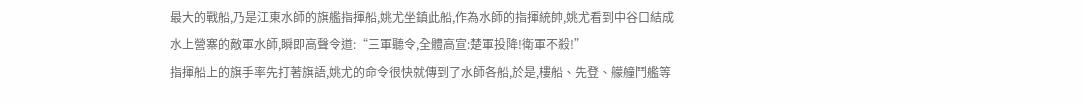最大的戰船,乃是江東水師的旗艦指揮船,姚尤坐鎮此船,作為水師的指揮統帥,姚尤看到中谷口結成水上營寨的敵軍水師,瞬即高聲令道:“三軍聽令,全體高宣:楚軍投降!衛軍不殺!”
指揮船上的旗手率先打著旗語,姚尤的命令很快就傳到了水師各船,於是,樓船、先登、艨艟鬥艦等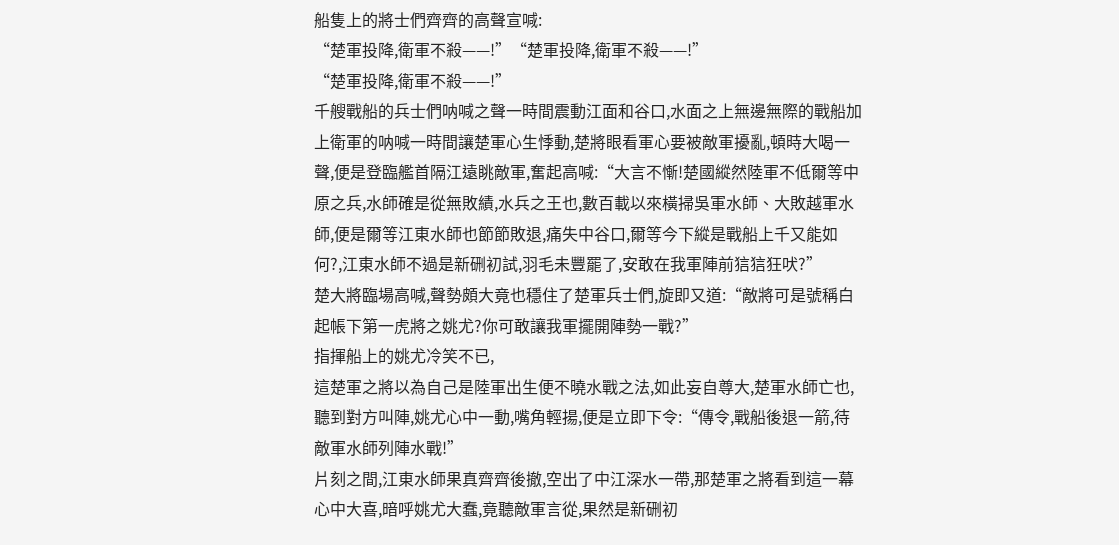船隻上的將士們齊齊的高聲宣喊:
“楚軍投降,衛軍不殺——!”“楚軍投降,衛軍不殺——!”
“楚軍投降,衛軍不殺——!”
千艘戰船的兵士們呐喊之聲一時間震動江面和谷口,水面之上無邊無際的戰船加上衛軍的呐喊一時間讓楚軍心生悸動,楚將眼看軍心要被敵軍擾亂,頓時大喝一聲,便是登臨艦首隔江遠眺敵軍,奮起高喊:“大言不慚!楚國縱然陸軍不低爾等中原之兵,水師確是從無敗績,水兵之王也,數百載以來橫掃吳軍水師、大敗越軍水師,便是爾等江東水師也節節敗退,痛失中谷口,爾等今下縱是戰船上千又能如何?,江東水師不過是新硎初試,羽毛未豐罷了,安敢在我軍陣前狺狺狂吠?”
楚大將臨場高喊,聲勢頗大竟也穩住了楚軍兵士們,旋即又道:“敵將可是號稱白起帳下第一虎將之姚尤?你可敢讓我軍擺開陣勢一戰?”
指揮船上的姚尤冷笑不已,
這楚軍之將以為自己是陸軍出生便不曉水戰之法,如此妄自尊大,楚軍水師亡也,聽到對方叫陣,姚尤心中一動,嘴角輕揚,便是立即下令:“傳令,戰船後退一箭,待敵軍水師列陣水戰!”
片刻之間,江東水師果真齊齊後撤,空出了中江深水一帶,那楚軍之將看到這一幕心中大喜,暗呼姚尤大蠢,竟聽敵軍言從,果然是新硎初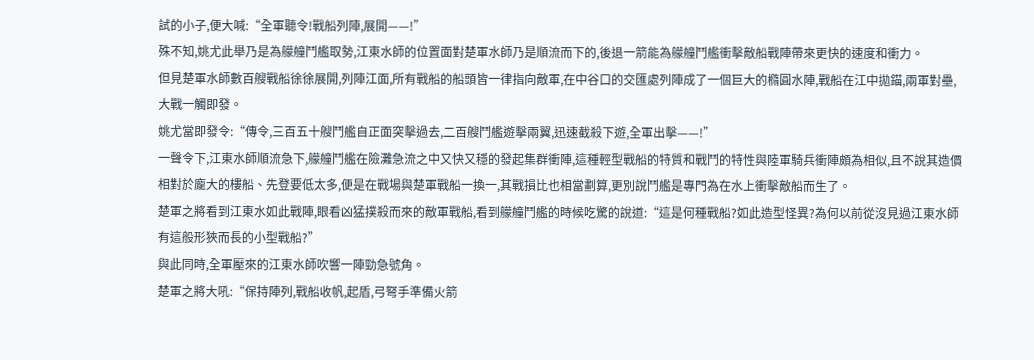試的小子,便大喊:“全軍聽令!戰船列陣,展開——!”
殊不知,姚尤此舉乃是為艨艟鬥艦取勢,江東水師的位置面對楚軍水師乃是順流而下的,後退一箭能為艨艟鬥艦衝擊敵船戰陣帶來更快的速度和衝力。
但見楚軍水師數百艘戰船徐徐展開,列陣江面,所有戰船的船頭皆一律指向敵軍,在中谷口的交匯處列陣成了一個巨大的橢圓水陣,戰船在江中拋錨,兩軍對壘,大戰一觸即發。
姚尤當即發令:“傳令,三百五十艘鬥艦自正面突擊過去,二百艘鬥艦遊擊兩翼,迅速截殺下遊,全軍出擊——!”
一聲令下,江東水師順流急下,艨艟鬥艦在險灘急流之中又快又穩的發起集群衝陣,這種輕型戰船的特質和戰鬥的特性與陸軍騎兵衝陣頗為相似,且不說其造價相對於龐大的樓船、先登要低太多,便是在戰場與楚軍戰船一換一,其戰損比也相當劃算,更別說鬥艦是專門為在水上衝擊敵船而生了。
楚軍之將看到江東水如此戰陣,眼看凶猛撲殺而來的敵軍戰船,看到艨艟鬥艦的時候吃驚的說道:“這是何種戰船?如此造型怪異?為何以前從沒見過江東水師有這般形狹而長的小型戰船?”
與此同時,全軍壓來的江東水師吹響一陣勁急號角。
楚軍之將大吼:“保持陣列,戰船收帆,起盾,弓弩手準備火箭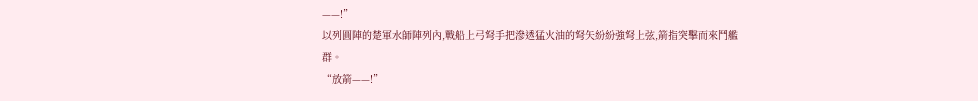——!”
以列圓陣的楚軍水師陣列內,戰船上弓弩手把滲透猛火油的弩矢紛紛強弩上弦,箭指突擊而來鬥艦群。
“放箭——!”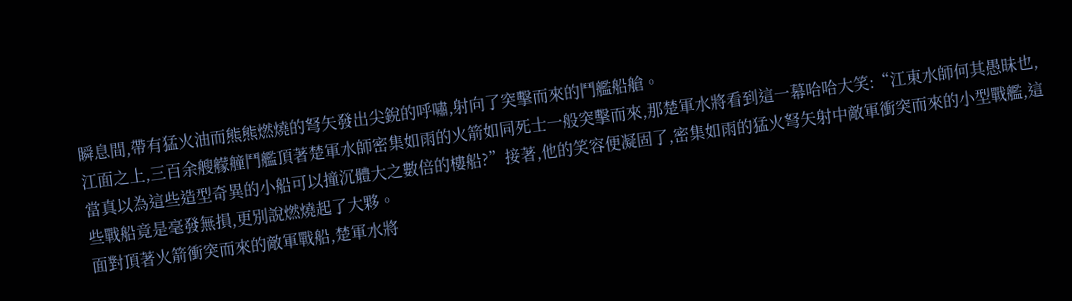瞬息間,帶有猛火油而熊熊燃燒的弩矢發出尖銳的呼嘯,射向了突擊而來的鬥艦船艙。
江面之上,三百余艘艨艟鬥艦頂著楚軍水師密集如雨的火箭如同死士一般突擊而來,那楚軍水將看到這一幕哈哈大笑:“江東水師何其愚昧也,當真以為這些造型奇異的小船可以撞沉體大之數倍的樓船?”接著,他的笑容便凝固了,密集如雨的猛火弩矢射中敵軍衝突而來的小型戰艦,這些戰船竟是毫發無損,更別說燃燒起了大夥。
面對頂著火箭衝突而來的敵軍戰船,楚軍水將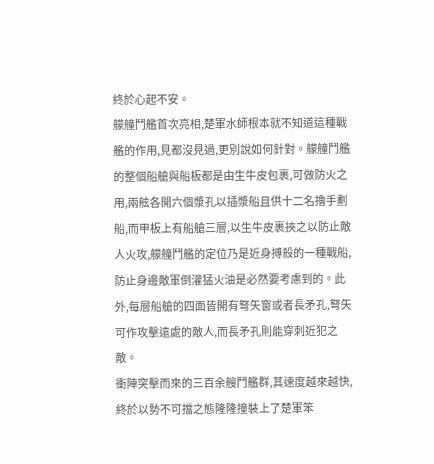終於心起不安。
艨艟鬥艦首次亮相,楚軍水師根本就不知道這種戰艦的作用,見都沒見過,更別說如何針對。艨艟鬥艦的整個船艙與船板都是由生牛皮包裹,可做防火之用,兩舷各開六個漿孔以插漿船且供十二名擼手劃船,而甲板上有船艙三層,以生牛皮裹挾之以防止敵人火攻,艨艟鬥艦的定位乃是近身搏殺的一種戰船,防止身邊敵軍倒灌猛火油是必然要考慮到的。此外,每層船艙的四面皆開有弩矢窗或者長矛孔,弩矢可作攻擊遠處的敵人,而長矛孔則能穿刺近犯之敵。
衝陣突擊而來的三百余艘鬥艦群,其速度越來越快,終於以勢不可擋之態隆隆撞裝上了楚軍笨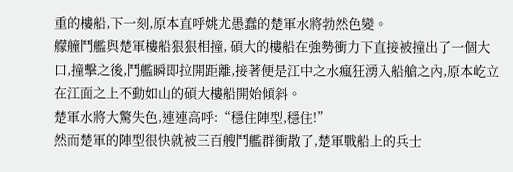重的樓船,下一刻,原本直呼姚尤愚蠢的楚軍水將勃然色變。
艨艟鬥艦與楚軍樓船狠狠相撞, 碩大的樓船在強勢衝力下直接被撞出了一個大口,撞擊之後,鬥艦瞬即拉開距離,接著便是江中之水瘋狂湧入船艙之內,原本屹立在江面之上不動如山的碩大樓船開始傾斜。
楚軍水將大驚失色,連連高呼:“穩住陣型,穩住!”
然而楚軍的陣型很快就被三百艘鬥艦群衝散了,楚軍戰船上的兵士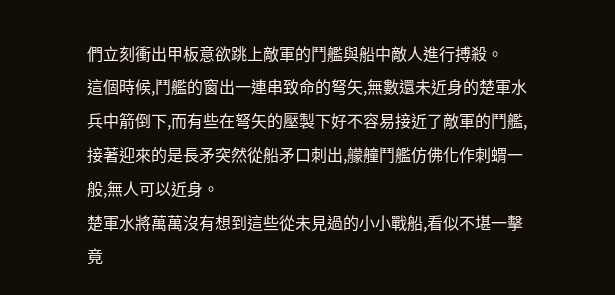們立刻衝出甲板意欲跳上敵軍的鬥艦與船中敵人進行搏殺。
這個時候,鬥艦的窗出一連串致命的弩矢,無數還未近身的楚軍水兵中箭倒下,而有些在弩矢的壓製下好不容易接近了敵軍的鬥艦,接著迎來的是長矛突然從船矛口刺出,艨艟鬥艦仿佛化作刺蝟一般,無人可以近身。
楚軍水將萬萬沒有想到這些從未見過的小小戰船,看似不堪一擊竟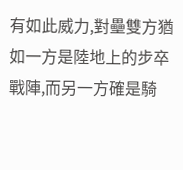有如此威力,對壘雙方猶如一方是陸地上的步卒戰陣,而另一方確是騎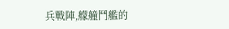兵戰陣,艨艟鬥艦的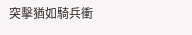突擊猶如騎兵衝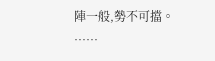陣一般,勢不可擋。
……